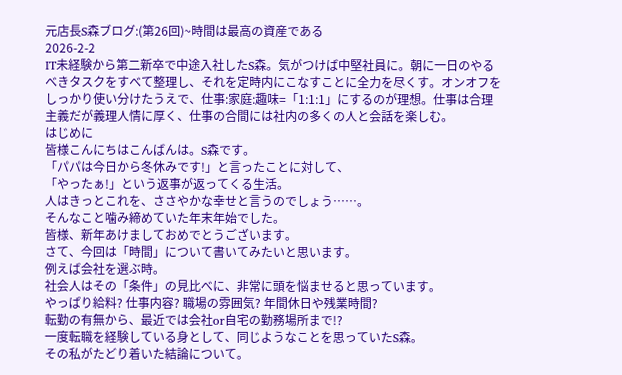元店長S森ブログ:(第26回)~時間は最高の資産である
2026-2-2
IT未経験から第二新卒で中途入社したS森。気がつけば中堅社員に。朝に一日のやるべきタスクをすべて整理し、それを定時内にこなすことに全力を尽くす。オンオフをしっかり使い分けたうえで、仕事:家庭:趣味=「1:1:1」にするのが理想。仕事は合理主義だが義理人情に厚く、仕事の合間には社内の多くの人と会話を楽しむ。
はじめに
皆様こんにちはこんばんは。S森です。
「パパは今日から冬休みです!」と言ったことに対して、
「やったぁ!」という返事が返ってくる生活。
人はきっとこれを、ささやかな幸せと言うのでしょう……。
そんなこと噛み締めていた年末年始でした。
皆様、新年あけましておめでとうございます。
さて、今回は「時間」について書いてみたいと思います。
例えば会社を選ぶ時。
社会人はその「条件」の見比べに、非常に頭を悩ませると思っています。
やっぱり給料? 仕事内容? 職場の雰囲気? 年間休日や残業時間?
転勤の有無から、最近では会社or自宅の勤務場所まで!?
一度転職を経験している身として、同じようなことを思っていたS森。
その私がたどり着いた結論について。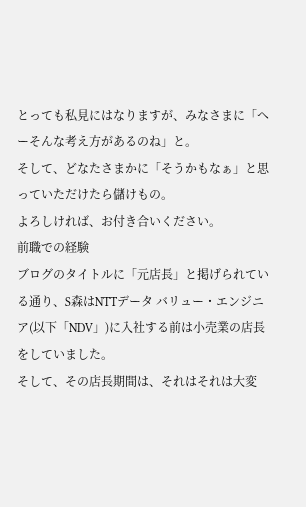とっても私見にはなりますが、みなさまに「へーそんな考え方があるのね」と。
そして、どなたさまかに「そうかもなぁ」と思っていただけたら儲けもの。
よろしければ、お付き合いください。
前職での経験
ブログのタイトルに「元店長」と掲げられている通り、S森はNTTデータ バリュー・エンジニア(以下「NDV」)に入社する前は小売業の店長をしていました。
そして、その店長期間は、それはそれは大変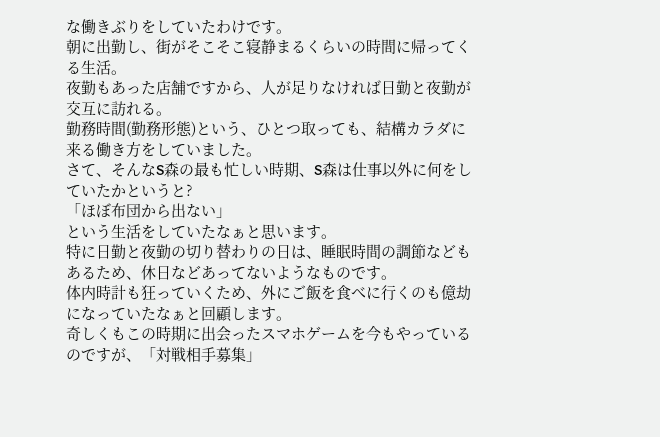な働きぶりをしていたわけです。
朝に出勤し、街がそこそこ寝静まるくらいの時間に帰ってくる生活。
夜勤もあった店舗ですから、人が足りなければ日勤と夜勤が交互に訪れる。
勤務時間(勤務形態)という、ひとつ取っても、結構カラダに来る働き方をしていました。
さて、そんなS森の最も忙しい時期、S森は仕事以外に何をしていたかというと?
「ほぼ布団から出ない」
という生活をしていたなぁと思います。
特に日勤と夜勤の切り替わりの日は、睡眠時間の調節などもあるため、休日などあってないようなものです。
体内時計も狂っていくため、外にご飯を食べに行くのも億劫になっていたなぁと回顧します。
奇しくもこの時期に出会ったスマホゲームを今もやっているのですが、「対戦相手募集」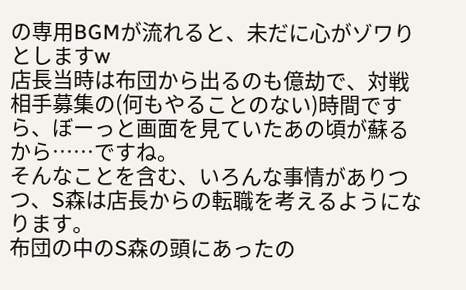の専用BGMが流れると、未だに心がゾワりとしますw
店長当時は布団から出るのも億劫で、対戦相手募集の(何もやることのない)時間ですら、ぼーっと画面を見ていたあの頃が蘇るから……ですね。
そんなことを含む、いろんな事情がありつつ、S森は店長からの転職を考えるようになります。
布団の中のS森の頭にあったの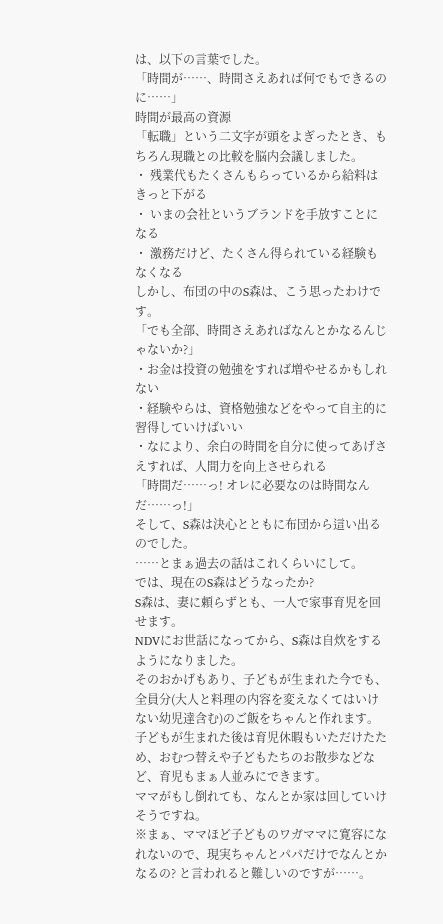は、以下の言葉でした。
「時間が……、時間さえあれば何でもできるのに……」
時間が最高の資源
「転職」という二文字が頭をよぎったとき、もちろん現職との比較を脳内会議しました。
・ 残業代もたくさんもらっているから給料はきっと下がる
・ いまの会社というブランドを手放すことになる
・ 激務だけど、たくさん得られている経験もなくなる
しかし、布団の中のS森は、こう思ったわけです。
「でも全部、時間さえあればなんとかなるんじゃないか?」
・お金は投資の勉強をすれば増やせるかもしれない
・経験やらは、資格勉強などをやって自主的に習得していけばいい
・なにより、余白の時間を自分に使ってあげさえすれば、人間力を向上させられる
「時間だ……っ! オレに必要なのは時間なんだ……っ!」
そして、S森は決心とともに布団から這い出るのでした。
……とまぁ過去の話はこれくらいにして。
では、現在のS森はどうなったか?
S森は、妻に頼らずとも、一人で家事育児を回せます。
NDVにお世話になってから、S森は自炊をするようになりました。
そのおかげもあり、子どもが生まれた今でも、全員分(大人と料理の内容を変えなくてはいけない幼児達含む)のご飯をちゃんと作れます。
子どもが生まれた後は育児休暇もいただけたため、おむつ替えや子どもたちのお散歩などなど、育児もまぁ人並みにできます。
ママがもし倒れても、なんとか家は回していけそうですね。
※まぁ、ママほど子どものワガママに寛容になれないので、現実ちゃんとパパだけでなんとかなるの? と言われると難しいのですが……。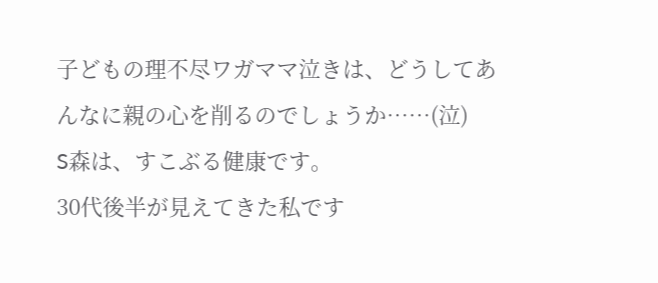子どもの理不尽ワガママ泣きは、どうしてあんなに親の心を削るのでしょうか……(泣)
S森は、すこぶる健康です。
30代後半が見えてきた私です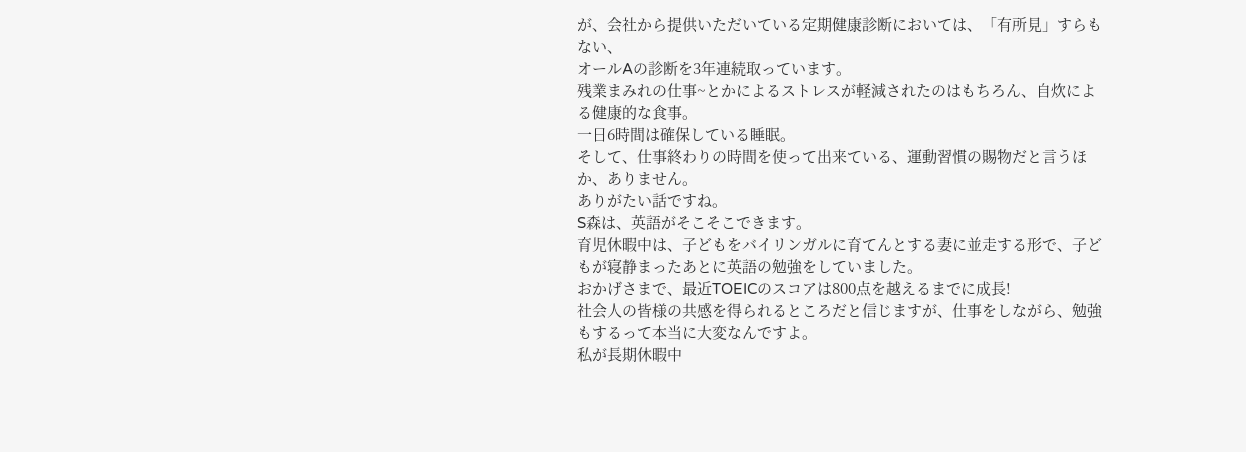が、会社から提供いただいている定期健康診断においては、「有所見」すらもない、
オールAの診断を3年連続取っています。
残業まみれの仕事~とかによるストレスが軽減されたのはもちろん、自炊による健康的な食事。
一日6時間は確保している睡眠。
そして、仕事終わりの時間を使って出来ている、運動習慣の賜物だと言うほか、ありません。
ありがたい話ですね。
S森は、英語がそこそこできます。
育児休暇中は、子どもをバイリンガルに育てんとする妻に並走する形で、子どもが寝静まったあとに英語の勉強をしていました。
おかげさまで、最近TOEICのスコアは800点を越えるまでに成長!
社会人の皆様の共感を得られるところだと信じますが、仕事をしながら、勉強もするって本当に大変なんですよ。
私が長期休暇中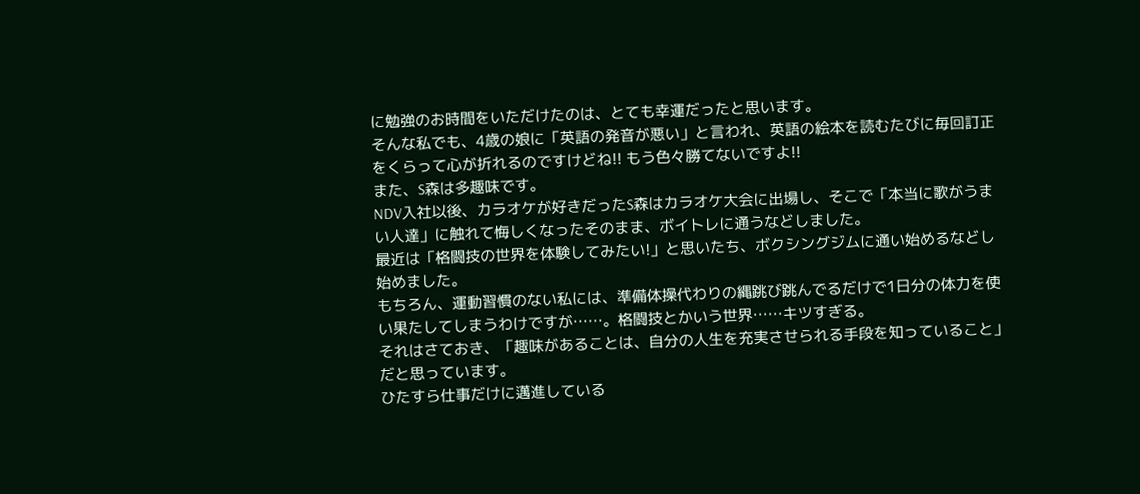に勉強のお時間をいただけたのは、とても幸運だったと思います。
そんな私でも、4歳の娘に「英語の発音が悪い」と言われ、英語の絵本を読むたびに毎回訂正をくらって心が折れるのですけどね!! もう色々勝てないですよ!!
また、S森は多趣味です。
NDV入社以後、カラオケが好きだったS森はカラオケ大会に出場し、そこで「本当に歌がうまい人達」に触れて悔しくなったそのまま、ボイトレに通うなどしました。
最近は「格闘技の世界を体験してみたい!」と思いたち、ボクシングジムに通い始めるなどし始めました。
もちろん、運動習慣のない私には、準備体操代わりの縄跳び跳んでるだけで1日分の体力を使い果たしてしまうわけですが……。格闘技とかいう世界……キツすぎる。
それはさておき、「趣味があることは、自分の人生を充実させられる手段を知っていること」だと思っています。
ひたすら仕事だけに邁進している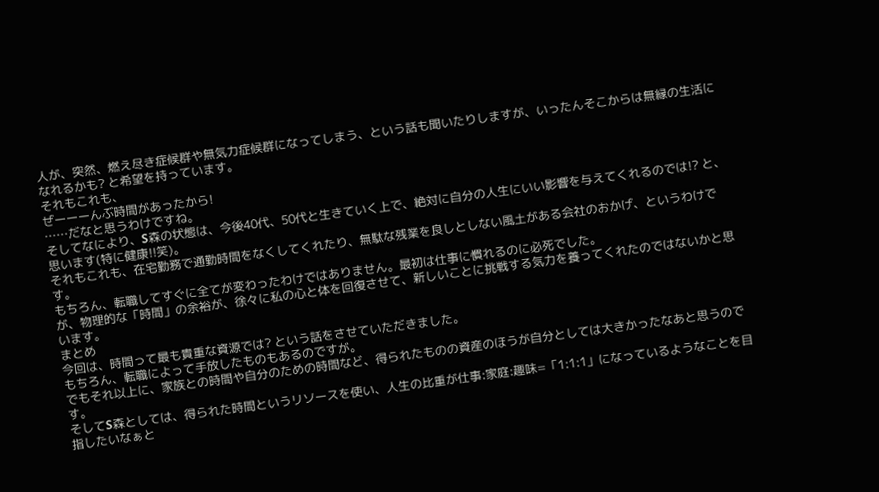人が、突然、燃え尽き症候群や無気力症候群になってしまう、という話も聞いたりしますが、いったんそこからは無縁の生活になれるかも? と希望を持っています。
それもこれも、
ぜーーーんぶ時間があったから!
……だなと思うわけですね。
そしてなにより、S森の状態は、今後40代、50代と生きていく上で、絶対に自分の人生にいい影響を与えてくれるのでは!? と、思います(特に健康!!笑)。
それもこれも、在宅勤務で通勤時間をなくしてくれたり、無駄な残業を良しとしない風土がある会社のおかげ、というわけです。
もちろん、転職してすぐに全てが変わったわけではありません。最初は仕事に慣れるのに必死でした。
が、物理的な「時間」の余裕が、徐々に私の心と体を回復させて、新しいことに挑戦する気力を養ってくれたのではないかと思います。
まとめ
今回は、時間って最も貴重な資源では? という話をさせていただきました。
もちろん、転職によって手放したものもあるのですが。
でもそれ以上に、家族との時間や自分のための時間など、得られたものの資産のほうが自分としては大きかったなあと思うのです。
そしてS森としては、得られた時間というリソースを使い、人生の比重が仕事:家庭:趣味=「1:1:1」になっているようなことを目指したいなぁと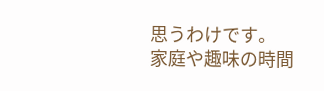思うわけです。
家庭や趣味の時間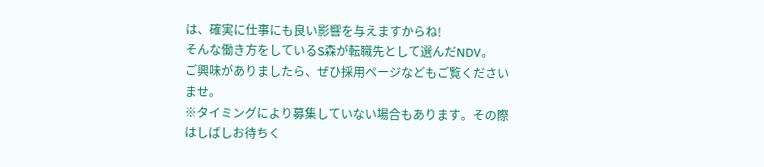は、確実に仕事にも良い影響を与えますからね!
そんな働き方をしているS森が転職先として選んだNDV。
ご興味がありましたら、ぜひ採用ページなどもご覧くださいませ。
※タイミングにより募集していない場合もあります。その際はしばしお待ちく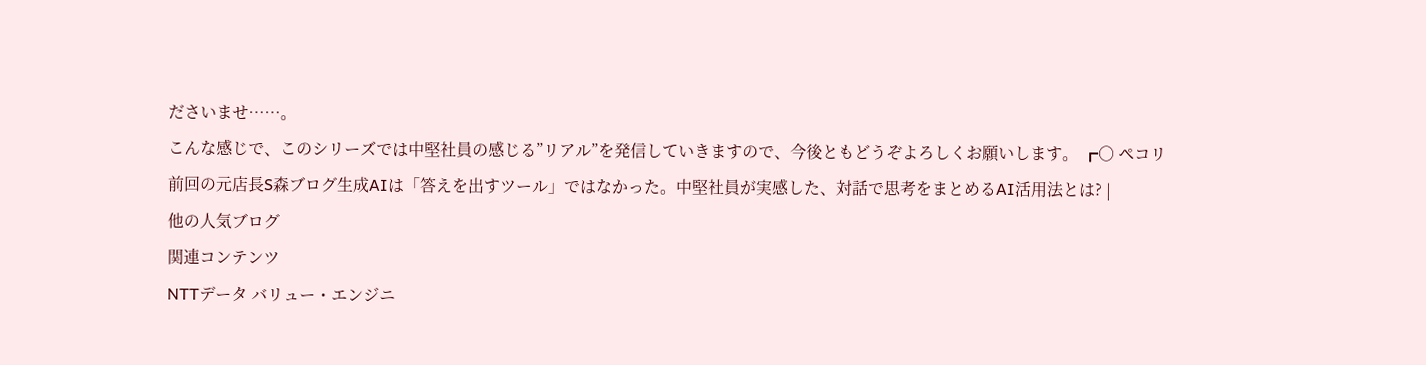ださいませ……。
こんな感じで、このシリーズでは中堅社員の感じる”リアル”を発信していきますので、今後ともどうぞよろしくお願いします。 ┏○ ペコリ
前回の元店長S森ブログ生成AIは「答えを出すツール」ではなかった。中堅社員が実感した、対話で思考をまとめるAI活用法とは? |
他の人気ブログ
関連コンテンツ
NTTデータ バリュー・エンジニ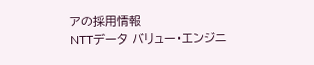アの採用情報
NTTデータ バリュー・エンジニ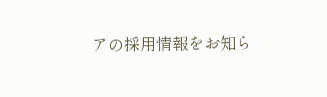アの採用情報をお知ら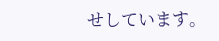せしています。